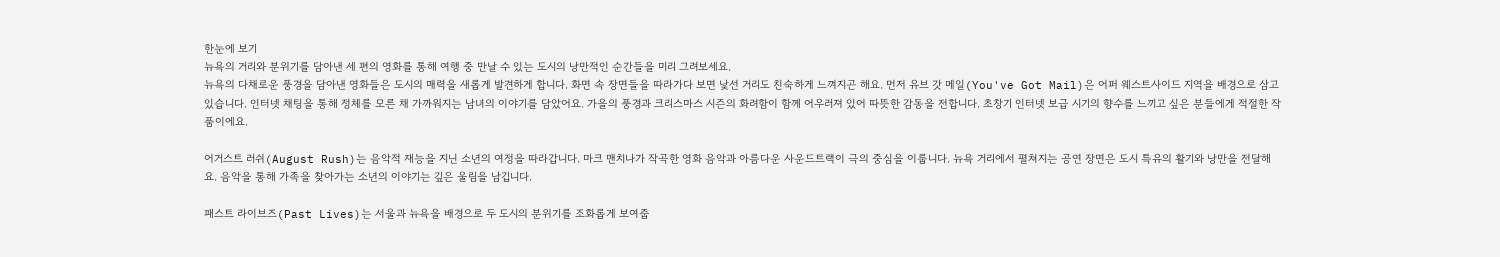한눈에 보기
뉴욕의 거리와 분위기를 담아낸 세 편의 영화를 통해 여행 중 만날 수 있는 도시의 낭만적인 순간들을 미리 그려보세요.
뉴욕의 다채로운 풍경을 담아낸 영화들은 도시의 매력을 새롭게 발견하게 합니다. 화면 속 장면들을 따라가다 보면 낯선 거리도 친숙하게 느껴지곤 해요. 먼저 유브 갓 메일(You've Got Mail)은 어퍼 웨스트사이드 지역을 배경으로 삼고 있습니다. 인터넷 채팅을 통해 정체를 모른 채 가까워지는 남녀의 이야기를 담았어요. 가을의 풍경과 크리스마스 시즌의 화려함이 함께 어우러져 있어 따뜻한 감동을 전합니다. 초창기 인터넷 보급 시기의 향수를 느끼고 싶은 분들에게 적절한 작품이에요.

어거스트 러쉬(August Rush)는 음악적 재능을 지닌 소년의 여정을 따라갑니다. 마크 맨치나가 작곡한 영화 음악과 아름다운 사운드트랙이 극의 중심을 이룹니다. 뉴욕 거리에서 펼쳐지는 공연 장면은 도시 특유의 활기와 낭만을 전달해요. 음악을 통해 가족을 찾아가는 소년의 이야기는 깊은 울림을 남깁니다.

패스트 라이브즈(Past Lives)는 서울과 뉴욕을 배경으로 두 도시의 분위기를 조화롭게 보여줍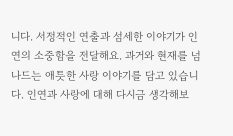니다. 서정적인 연출과 섬세한 이야기가 인연의 소중함을 전달해요. 과거와 현재를 넘나드는 애틋한 사랑 이야기를 담고 있습니다. 인연과 사랑에 대해 다시금 생각해보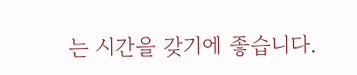는 시간을 갖기에 좋습니다.